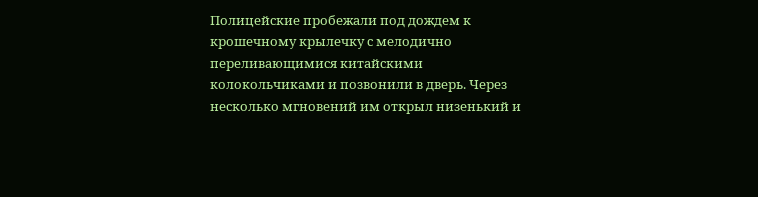Полицейские пробежали под дождем к крошечному крылечку с мелодично переливающимися китайскими колокольчиками и позвонили в дверь. Через несколько мгновений им открыл низенький и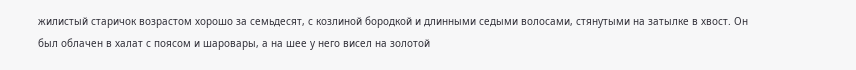жилистый старичок возрастом хорошо за семьдесят, с козлиной бородкой и длинными седыми волосами, стянутыми на затылке в хвост. Он был облачен в халат с поясом и шаровары, а на шее у него висел на золотой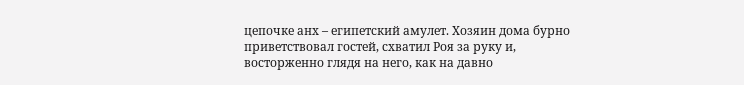цепочке анх – египетский амулет. Хозяин дома бурно приветствовал гостей, схватил Роя за руку и, восторженно глядя на него, как на давно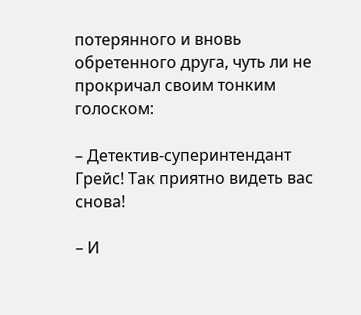потерянного и вновь обретенного друга, чуть ли не прокричал своим тонким голоском:

– Детектив-суперинтендант Грейс! Так приятно видеть вас снова!

– И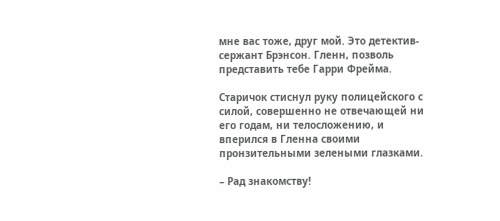мне вас тоже, друг мой. Это детектив-сержант Брэнсон. Гленн, позволь представить тебе Гарри Фрейма.

Старичок стиснул руку полицейского с силой, совершенно не отвечающей ни его годам, ни телосложению, и вперился в Гленна своими пронзительными зелеными глазками.

– Рад знакомству!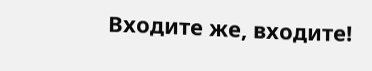Входите же, входите!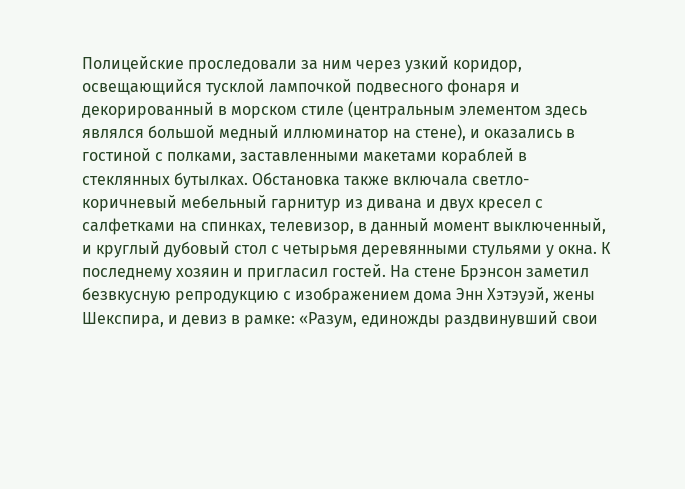Полицейские проследовали за ним через узкий коридор, освещающийся тусклой лампочкой подвесного фонаря и декорированный в морском стиле (центральным элементом здесь являлся большой медный иллюминатор на стене), и оказались в гостиной с полками, заставленными макетами кораблей в стеклянных бутылках. Обстановка также включала светло-коричневый мебельный гарнитур из дивана и двух кресел с салфетками на спинках, телевизор, в данный момент выключенный, и круглый дубовый стол с четырьмя деревянными стульями у окна. К последнему хозяин и пригласил гостей. На стене Брэнсон заметил безвкусную репродукцию с изображением дома Энн Хэтэуэй, жены Шекспира, и девиз в рамке: «Разум, единожды раздвинувший свои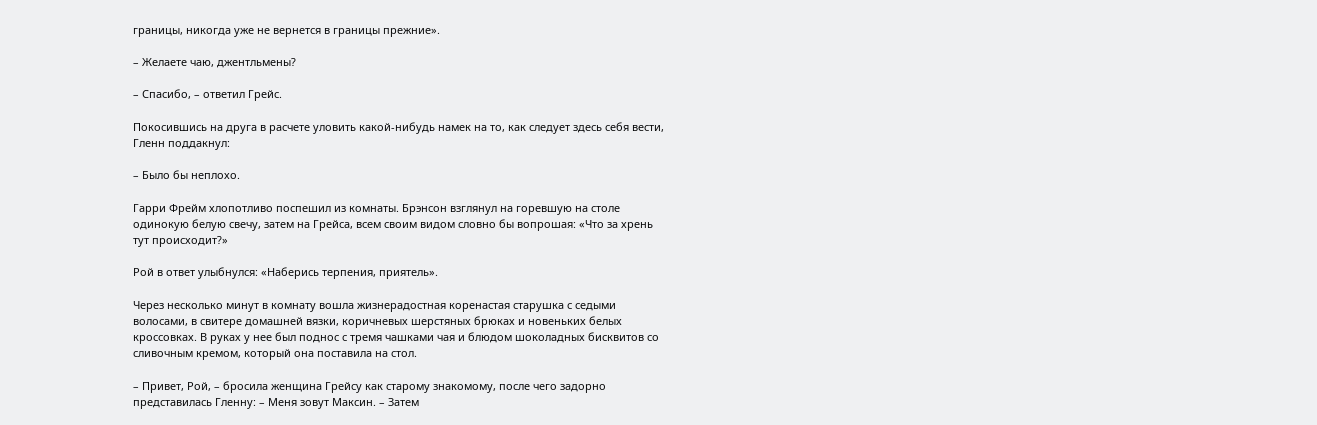границы, никогда уже не вернется в границы прежние».

– Желаете чаю, джентльмены?

– Спасибо, – ответил Грейс.

Покосившись на друга в расчете уловить какой-нибудь намек на то, как следует здесь себя вести, Гленн поддакнул:

– Было бы неплохо.

Гарри Фрейм хлопотливо поспешил из комнаты. Брэнсон взглянул на горевшую на столе одинокую белую свечу, затем на Грейса, всем своим видом словно бы вопрошая: «Что за хрень тут происходит?»

Рой в ответ улыбнулся: «Наберись терпения, приятель».

Через несколько минут в комнату вошла жизнерадостная коренастая старушка с седыми волосами, в свитере домашней вязки, коричневых шерстяных брюках и новеньких белых кроссовках. В руках у нее был поднос с тремя чашками чая и блюдом шоколадных бисквитов со сливочным кремом, который она поставила на стол.

– Привет, Рой, – бросила женщина Грейсу как старому знакомому, после чего задорно представилась Гленну: – Меня зовут Максин. – Затем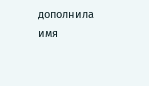дополнила имя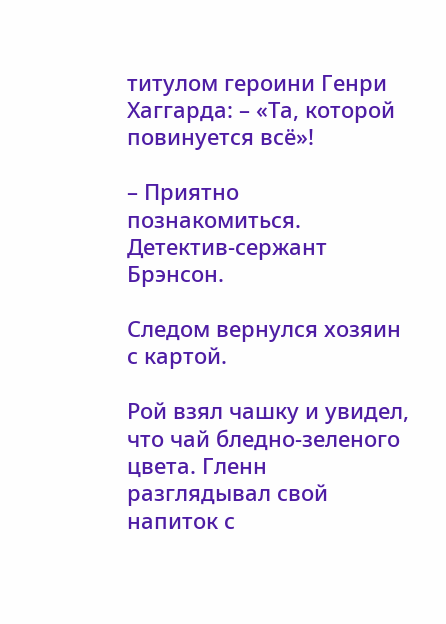титулом героини Генри Хаггарда: – «Та, которой повинуется всё»!

– Приятно познакомиться. Детектив-сержант Брэнсон.

Следом вернулся хозяин с картой.

Рой взял чашку и увидел, что чай бледно-зеленого цвета. Гленн разглядывал свой напиток с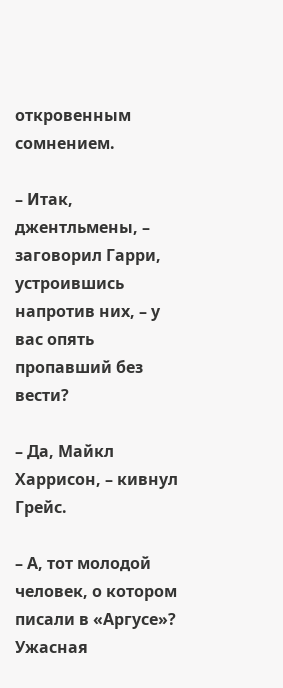откровенным сомнением.

– Итак, джентльмены, – заговорил Гарри, устроившись напротив них, – у вас опять пропавший без вести?

– Да, Майкл Харрисон, – кивнул Грейс.

– А, тот молодой человек, о котором писали в «Аргусе»? Ужасная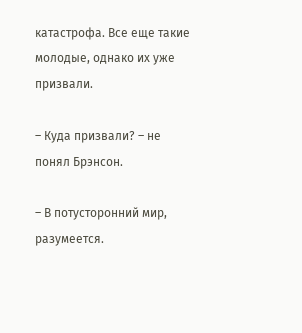катастрофа. Все еще такие молодые, однако их уже призвали.

– Куда призвали? – не понял Брэнсон.

– В потусторонний мир, разумеется.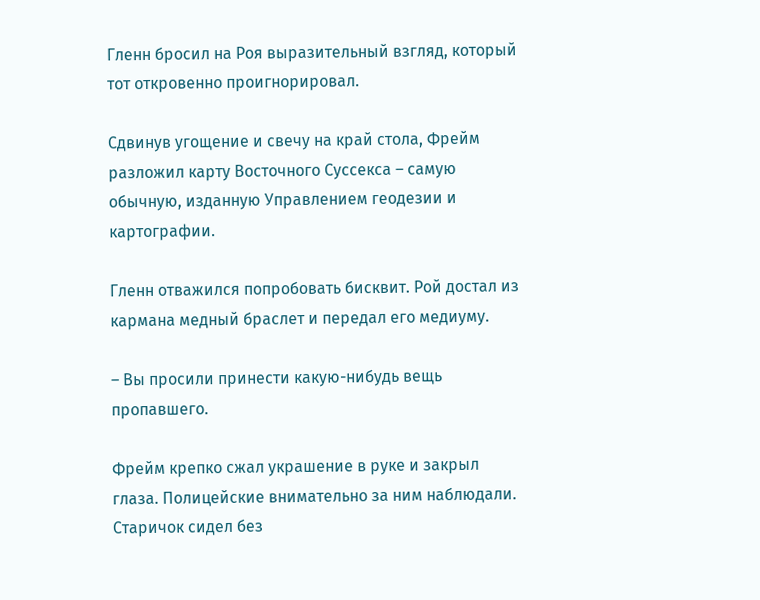Гленн бросил на Роя выразительный взгляд, который тот откровенно проигнорировал.

Сдвинув угощение и свечу на край стола, Фрейм разложил карту Восточного Суссекса – самую обычную, изданную Управлением геодезии и картографии.

Гленн отважился попробовать бисквит. Рой достал из кармана медный браслет и передал его медиуму.

– Вы просили принести какую-нибудь вещь пропавшего.

Фрейм крепко сжал украшение в руке и закрыл глаза. Полицейские внимательно за ним наблюдали. Старичок сидел без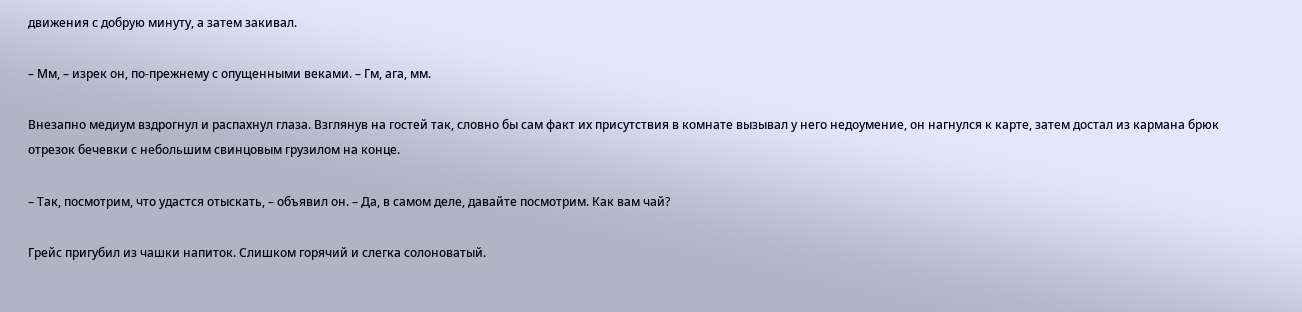движения с добрую минуту, а затем закивал.

– Мм, – изрек он, по-прежнему с опущенными веками. – Гм, ага, мм.

Внезапно медиум вздрогнул и распахнул глаза. Взглянув на гостей так, словно бы сам факт их присутствия в комнате вызывал у него недоумение, он нагнулся к карте, затем достал из кармана брюк отрезок бечевки с небольшим свинцовым грузилом на конце.

– Так, посмотрим, что удастся отыскать, – объявил он. – Да, в самом деле, давайте посмотрим. Как вам чай?

Грейс пригубил из чашки напиток. Слишком горячий и слегка солоноватый.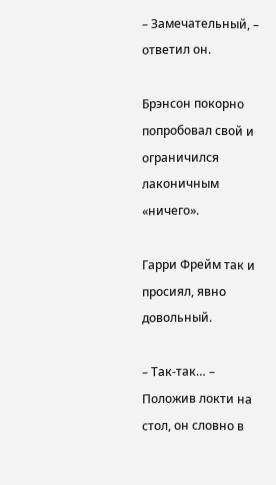– Замечательный, – ответил он.

Брэнсон покорно попробовал свой и ограничился лаконичным «ничего».

Гарри Фрейм так и просиял, явно довольный.

– Так-так… – Положив локти на стол, он словно в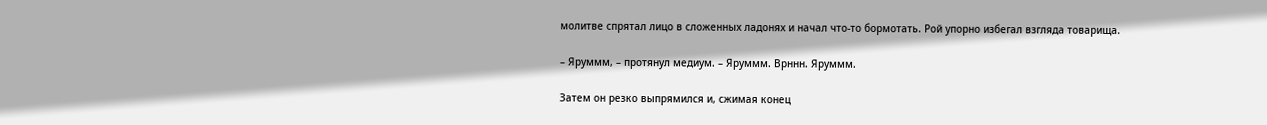молитве спрятал лицо в сложенных ладонях и начал что-то бормотать. Рой упорно избегал взгляда товарища.

– Яруммм, – протянул медиум. – Яруммм. Врннн. Яруммм.

Затем он резко выпрямился и, сжимая конец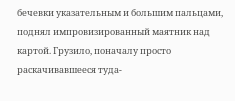бечевки указательным и большим пальцами, поднял импровизированный маятник над картой. Грузило, поначалу просто раскачивавшееся туда-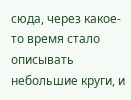сюда, через какое-то время стало описывать небольшие круги, и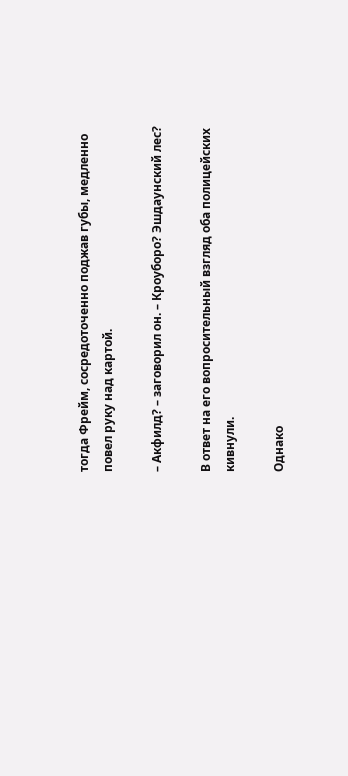тогда Фрейм, сосредоточенно поджав губы, медленно повел руку над картой.

– Акфилд? – заговорил он. – Кроуборо? Эшдаунский лес?

В ответ на его вопросительный взгляд оба полицейских кивнули.

Однако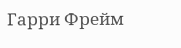Гарри Фрейм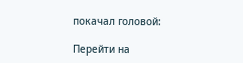покачал головой:

Перейти на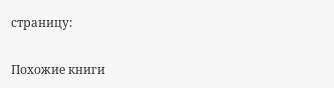страницу:

Похожие книги